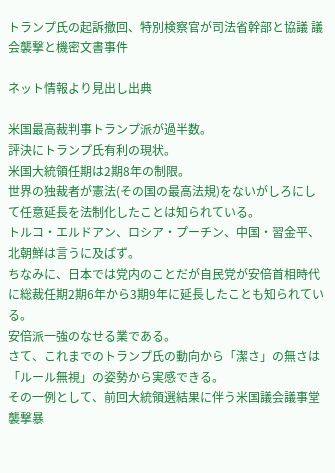トランプ氏の起訴撤回、特別検察官が司法省幹部と協議 議会襲撃と機密文書事件

ネット情報より見出し出典

米国最高裁判事トランプ派が過半数。
評決にトランプ氏有利の現状。
米国大統領任期は2期8年の制限。
世界の独裁者が憲法(その国の最高法規)をないがしろにして任意延長を法制化したことは知られている。
トルコ・エルドアン、ロシア・プーチン、中国・習金平、北朝鮮は言うに及ばず。
ちなみに、日本では党内のことだが自民党が安倍首相時代に総裁任期2期6年から3期9年に延長したことも知られている。
安倍派一強のなせる業である。
さて、これまでのトランプ氏の動向から「潔さ」の無さは「ルール無視」の姿勢から実感できる。
その一例として、前回大統領選結果に伴う米国議会議事堂襲撃暴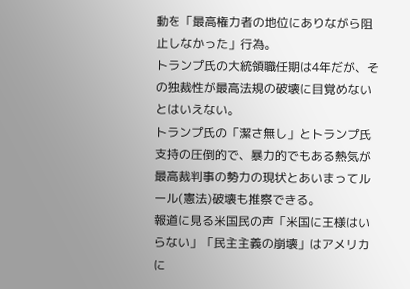動を「最高権力者の地位にありながら阻止しなかった」行為。
トランプ氏の大統領職任期は4年だが、その独裁性が最高法規の破壊に目覚めないとはいえない。
トランプ氏の「潔さ無し」とトランプ氏支持の圧倒的で、暴力的でもある熱気が最高裁判事の勢力の現状とあいまってルール(憲法)破壊も推察できる。
報道に見る米国民の声「米国に王様はいらない」「民主主義の崩壊」はアメリカに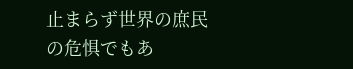止まらず世界の庶民の危惧でもあ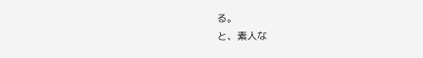る。
と、素人な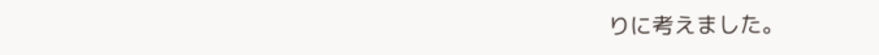りに考えました。